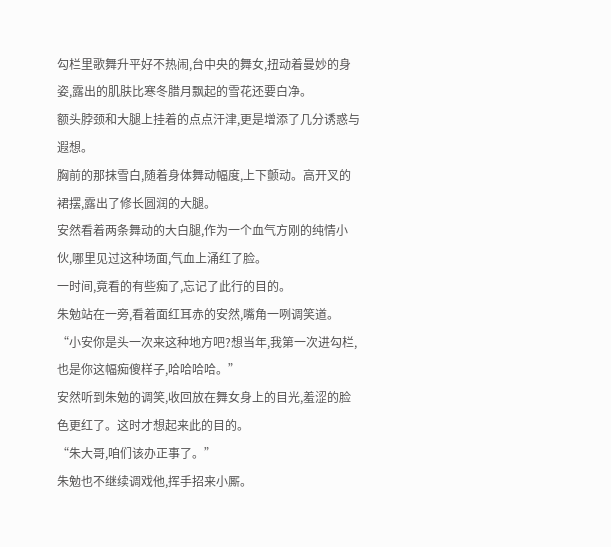勾栏里歌舞升平好不热闹,台中央的舞女,扭动着曼妙的身姿,露出的肌肤比寒冬腊月飘起的雪花还要白净。
额头脖颈和大腿上挂着的点点汗津,更是增添了几分诱惑与遐想。
胸前的那抹雪白,随着身体舞动幅度,上下颤动。高开叉的裙摆,露出了修长圆润的大腿。
安然看着两条舞动的大白腿,作为一个血气方刚的纯情小伙,哪里见过这种场面,气血上涌红了脸。
一时间,竟看的有些痴了,忘记了此行的目的。
朱勉站在一旁,看着面红耳赤的安然,嘴角一咧调笑道。
“小安你是头一次来这种地方吧?想当年,我第一次进勾栏,也是你这幅痴傻样子,哈哈哈哈。”
安然听到朱勉的调笑,收回放在舞女身上的目光,羞涩的脸色更红了。这时才想起来此的目的。
“朱大哥,咱们该办正事了。”
朱勉也不继续调戏他,挥手招来小厮。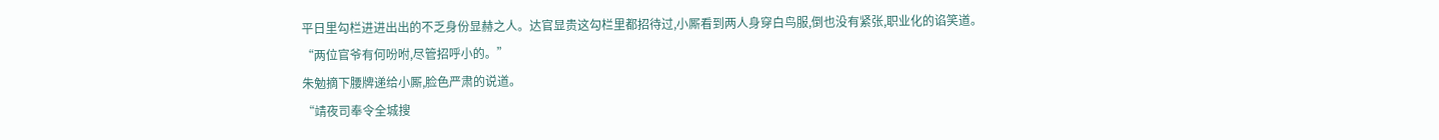平日里勾栏进进出出的不乏身份显赫之人。达官显贵这勾栏里都招待过,小厮看到两人身穿白鸟服,倒也没有紧张,职业化的谄笑道。
“两位官爷有何吩咐,尽管招呼小的。”
朱勉摘下腰牌递给小厮,脸色严肃的说道。
“靖夜司奉令全城搜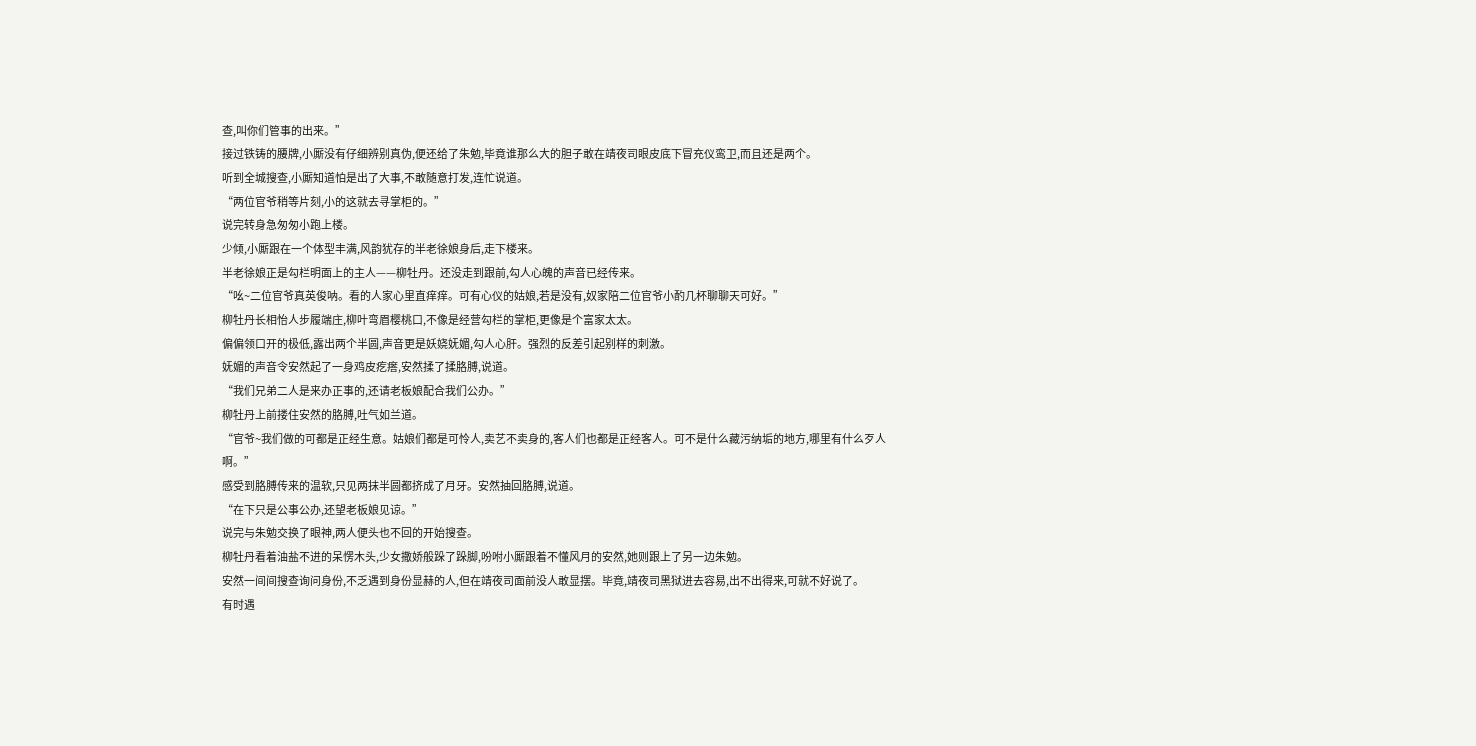查,叫你们管事的出来。”
接过铁铸的腰牌,小厮没有仔细辨别真伪,便还给了朱勉,毕竟谁那么大的胆子敢在靖夜司眼皮底下冒充仪鸾卫,而且还是两个。
听到全城搜查,小厮知道怕是出了大事,不敢随意打发,连忙说道。
“两位官爷稍等片刻,小的这就去寻掌柜的。”
说完转身急匆匆小跑上楼。
少倾,小厮跟在一个体型丰满,风韵犹存的半老徐娘身后,走下楼来。
半老徐娘正是勾栏明面上的主人——柳牡丹。还没走到跟前,勾人心魄的声音已经传来。
“吆~二位官爷真英俊呐。看的人家心里直痒痒。可有心仪的姑娘,若是没有,奴家陪二位官爷小酌几杯聊聊天可好。”
柳牡丹长相怡人步履端庄,柳叶弯眉樱桃口,不像是经营勾栏的掌柜,更像是个富家太太。
偏偏领口开的极低,露出两个半圆,声音更是妖娆妩媚,勾人心肝。强烈的反差引起别样的刺激。
妩媚的声音令安然起了一身鸡皮疙瘩,安然揉了揉胳膊,说道。
“我们兄弟二人是来办正事的,还请老板娘配合我们公办。”
柳牡丹上前搂住安然的胳膊,吐气如兰道。
“官爷~我们做的可都是正经生意。姑娘们都是可怜人,卖艺不卖身的,客人们也都是正经客人。可不是什么藏污纳垢的地方,哪里有什么歹人啊。”
感受到胳膊传来的温软,只见两抹半圆都挤成了月牙。安然抽回胳膊,说道。
“在下只是公事公办,还望老板娘见谅。”
说完与朱勉交换了眼神,两人便头也不回的开始搜查。
柳牡丹看着油盐不进的呆愣木头,少女撒娇般跺了跺脚,吩咐小厮跟着不懂风月的安然,她则跟上了另一边朱勉。
安然一间间搜查询问身份,不乏遇到身份显赫的人,但在靖夜司面前没人敢显摆。毕竟,靖夜司黑狱进去容易,出不出得来,可就不好说了。
有时遇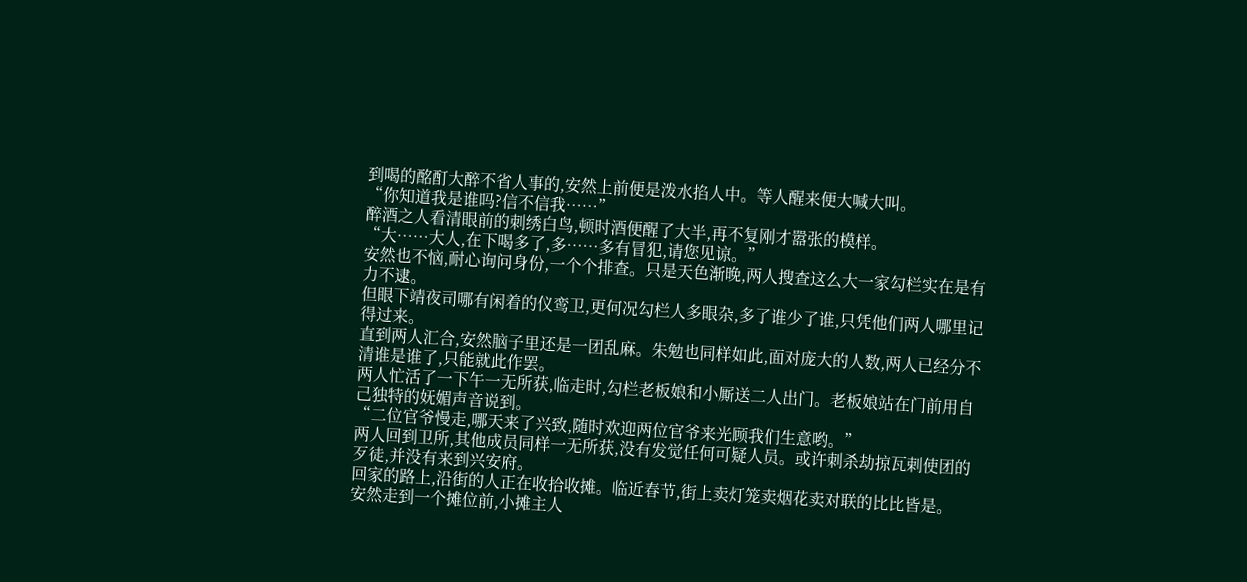到喝的酩酊大醉不省人事的,安然上前便是泼水掐人中。等人醒来便大喊大叫。
“你知道我是谁吗?信不信我……”
醉酒之人看清眼前的刺绣白鸟,顿时酒便醒了大半,再不复刚才嚣张的模样。
“大……大人,在下喝多了,多……多有冒犯,请您见谅。”
安然也不恼,耐心询问身份,一个个排查。只是天色渐晚,两人搜查这么大一家勾栏实在是有力不逮。
但眼下靖夜司哪有闲着的仪鸾卫,更何况勾栏人多眼杂,多了谁少了谁,只凭他们两人哪里记得过来。
直到两人汇合,安然脑子里还是一团乱麻。朱勉也同样如此,面对庞大的人数,两人已经分不清谁是谁了,只能就此作罢。
两人忙活了一下午一无所获,临走时,勾栏老板娘和小厮送二人出门。老板娘站在门前用自己独特的妩媚声音说到。
“二位官爷慢走,哪天来了兴致,随时欢迎两位官爷来光顾我们生意哟。”
两人回到卫所,其他成员同样一无所获,没有发觉任何可疑人员。或许刺杀劫掠瓦剌使团的歹徒,并没有来到兴安府。
回家的路上,沿街的人正在收拾收摊。临近春节,街上卖灯笼卖烟花卖对联的比比皆是。
安然走到一个摊位前,小摊主人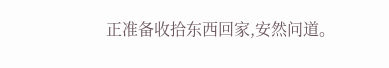正准备收拾东西回家,安然问道。